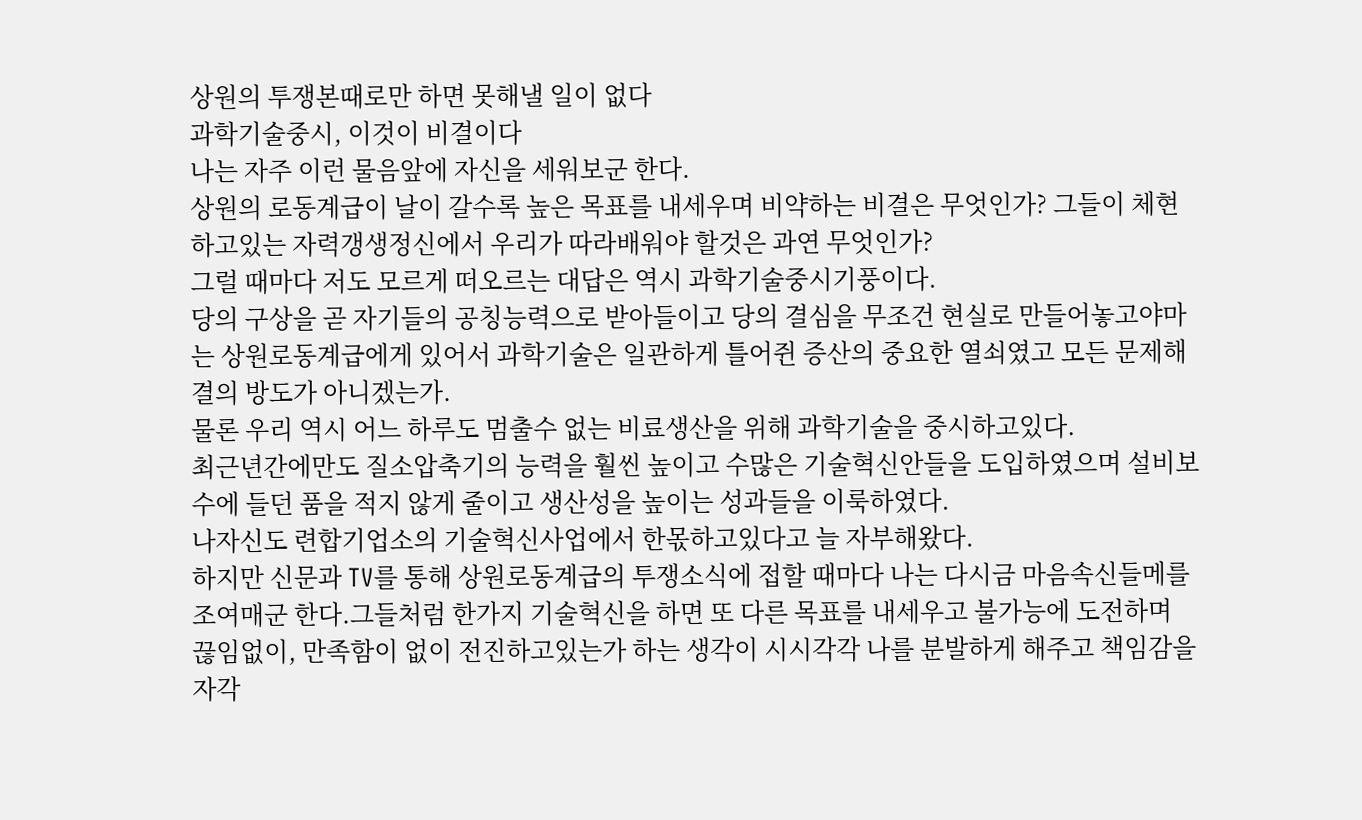상원의 투쟁본때로만 하면 못해낼 일이 없다
과학기술중시, 이것이 비결이다
나는 자주 이런 물음앞에 자신을 세워보군 한다.
상원의 로동계급이 날이 갈수록 높은 목표를 내세우며 비약하는 비결은 무엇인가? 그들이 체현하고있는 자력갱생정신에서 우리가 따라배워야 할것은 과연 무엇인가?
그럴 때마다 저도 모르게 떠오르는 대답은 역시 과학기술중시기풍이다.
당의 구상을 곧 자기들의 공칭능력으로 받아들이고 당의 결심을 무조건 현실로 만들어놓고야마는 상원로동계급에게 있어서 과학기술은 일관하게 틀어쥔 증산의 중요한 열쇠였고 모든 문제해결의 방도가 아니겠는가.
물론 우리 역시 어느 하루도 멈출수 없는 비료생산을 위해 과학기술을 중시하고있다.
최근년간에만도 질소압축기의 능력을 훨씬 높이고 수많은 기술혁신안들을 도입하였으며 설비보수에 들던 품을 적지 않게 줄이고 생산성을 높이는 성과들을 이룩하였다.
나자신도 련합기업소의 기술혁신사업에서 한몫하고있다고 늘 자부해왔다.
하지만 신문과 TV를 통해 상원로동계급의 투쟁소식에 접할 때마다 나는 다시금 마음속신들메를 조여매군 한다.그들처럼 한가지 기술혁신을 하면 또 다른 목표를 내세우고 불가능에 도전하며 끊임없이, 만족함이 없이 전진하고있는가 하는 생각이 시시각각 나를 분발하게 해주고 책임감을 자각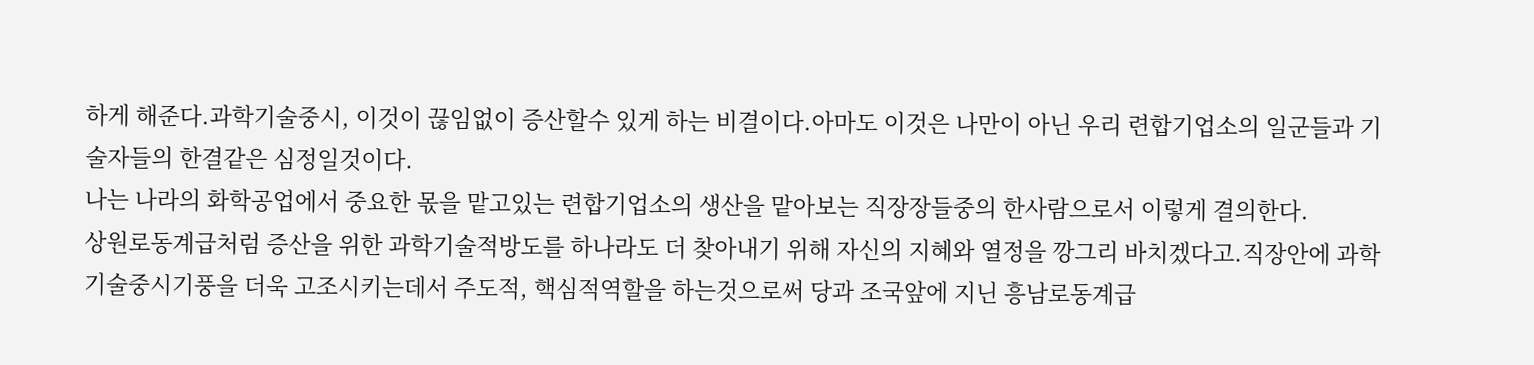하게 해준다.과학기술중시, 이것이 끊임없이 증산할수 있게 하는 비결이다.아마도 이것은 나만이 아닌 우리 련합기업소의 일군들과 기술자들의 한결같은 심정일것이다.
나는 나라의 화학공업에서 중요한 몫을 맡고있는 련합기업소의 생산을 맡아보는 직장장들중의 한사람으로서 이렇게 결의한다.
상원로동계급처럼 증산을 위한 과학기술적방도를 하나라도 더 찾아내기 위해 자신의 지혜와 열정을 깡그리 바치겠다고.직장안에 과학기술중시기풍을 더욱 고조시키는데서 주도적, 핵심적역할을 하는것으로써 당과 조국앞에 지닌 흥남로동계급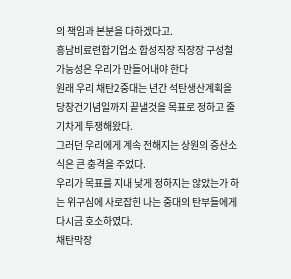의 책임과 본분을 다하겠다고.
흥남비료련합기업소 합성직장 직장장 구성철
가능성은 우리가 만들어내야 한다
원래 우리 채탄2중대는 년간 석탄생산계획을 당창건기념일까지 끝낼것을 목표로 정하고 줄기차게 투쟁해왔다.
그러던 우리에게 계속 전해지는 상원의 증산소식은 큰 충격을 주었다.
우리가 목표를 지내 낮게 정하지는 않았는가 하는 위구심에 사로잡힌 나는 중대의 탄부들에게 다시금 호소하였다.
채탄막장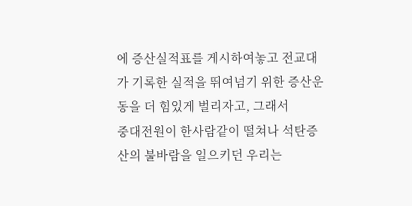에 증산실적표를 게시하여놓고 전교대가 기록한 실적을 뛰여넘기 위한 증산운동을 더 힘있게 벌리자고, 그래서
중대전원이 한사람같이 떨쳐나 석탄증산의 불바람을 일으키던 우리는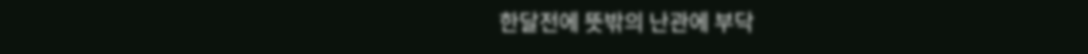한달전에 뜻밖의 난관에 부닥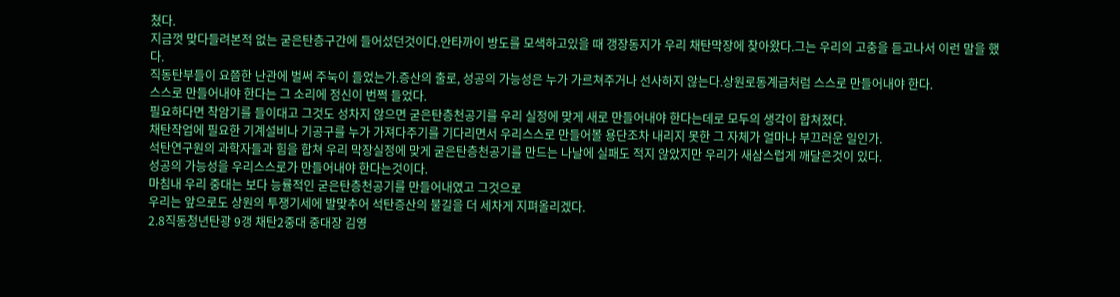쳤다.
지금껏 맞다들려본적 없는 굳은탄층구간에 들어섰던것이다.안타까이 방도를 모색하고있을 때 갱장동지가 우리 채탄막장에 찾아왔다.그는 우리의 고충을 듣고나서 이런 말을 했다.
직동탄부들이 요쯤한 난관에 벌써 주눅이 들었는가.증산의 출로, 성공의 가능성은 누가 가르쳐주거나 선사하지 않는다.상원로동계급처럼 스스로 만들어내야 한다.
스스로 만들어내야 한다는 그 소리에 정신이 번쩍 들었다.
필요하다면 착암기를 들이대고 그것도 성차지 않으면 굳은탄층천공기를 우리 실정에 맞게 새로 만들어내야 한다는데로 모두의 생각이 합쳐졌다.
채탄작업에 필요한 기계설비나 기공구를 누가 가져다주기를 기다리면서 우리스스로 만들어볼 용단조차 내리지 못한 그 자체가 얼마나 부끄러운 일인가.
석탄연구원의 과학자들과 힘을 합쳐 우리 막장실정에 맞게 굳은탄층천공기를 만드는 나날에 실패도 적지 않았지만 우리가 새삼스럽게 깨달은것이 있다.
성공의 가능성을 우리스스로가 만들어내야 한다는것이다.
마침내 우리 중대는 보다 능률적인 굳은탄층천공기를 만들어내였고 그것으로
우리는 앞으로도 상원의 투쟁기세에 발맞추어 석탄증산의 불길을 더 세차게 지펴올리겠다.
2.8직동청년탄광 9갱 채탄2중대 중대장 김영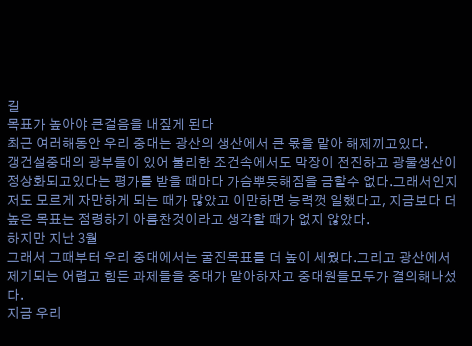길
목표가 높아야 큰걸음을 내짚게 된다
최근 여러해동안 우리 중대는 광산의 생산에서 큰 몫을 맡아 해제끼고있다.
갱건설중대의 광부들이 있어 불리한 조건속에서도 막장이 전진하고 광물생산이 정상화되고있다는 평가를 받을 때마다 가슴뿌듯해짐을 금할수 없다.그래서인지 저도 모르게 자만하게 되는 때가 많았고 이만하면 능력껏 일했다고, 지금보다 더 높은 목표는 점령하기 아름찬것이라고 생각할 때가 없지 않았다.
하지만 지난 3월
그래서 그때부터 우리 중대에서는 굴진목표를 더 높이 세웠다.그리고 광산에서 제기되는 어렵고 힘든 과제들을 중대가 맡아하자고 중대원들모두가 결의해나섰다.
지금 우리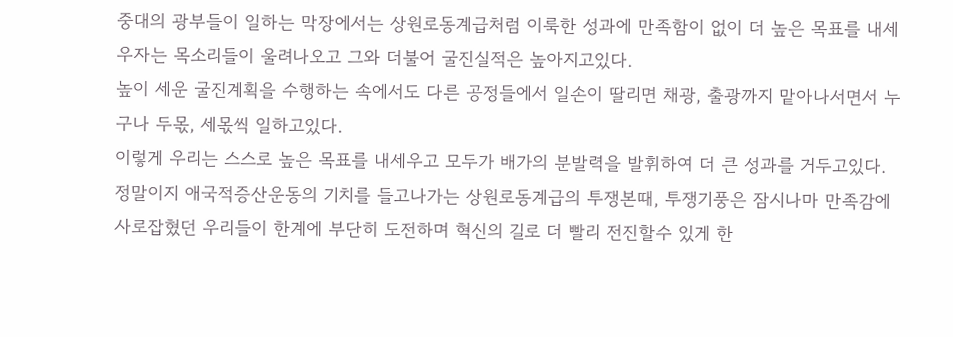중대의 광부들이 일하는 막장에서는 상원로동계급처럼 이룩한 성과에 만족함이 없이 더 높은 목표를 내세우자는 목소리들이 울려나오고 그와 더불어 굴진실적은 높아지고있다.
높이 세운 굴진계획을 수행하는 속에서도 다른 공정들에서 일손이 딸리면 채광, 출광까지 맡아나서면서 누구나 두몫, 세몫씩 일하고있다.
이렇게 우리는 스스로 높은 목표를 내세우고 모두가 배가의 분발력을 발휘하여 더 큰 성과를 거두고있다.
정말이지 애국적증산운동의 기치를 들고나가는 상원로동계급의 투쟁본때, 투쟁기풍은 잠시나마 만족감에 사로잡혔던 우리들이 한계에 부단히 도전하며 혁신의 길로 더 빨리 전진할수 있게 한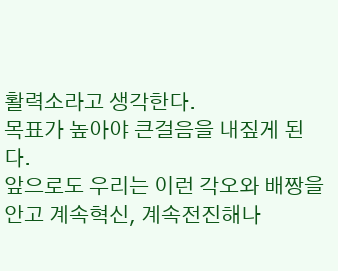활력소라고 생각한다.
목표가 높아야 큰걸음을 내짚게 된다.
앞으로도 우리는 이런 각오와 배짱을 안고 계속혁신, 계속전진해나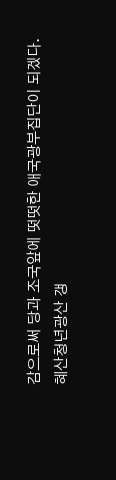감으로써 당과 조국앞에 떳떳한 애국광부집단이 되겠다.
혜산청년광산 갱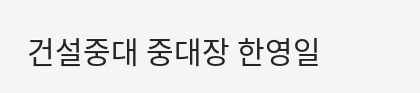건설중대 중대장 한영일